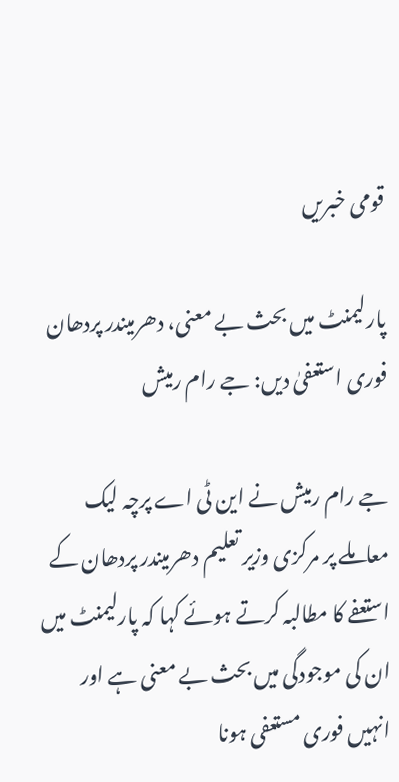قومی خبریں

پارلیمنٹ میں بحث بے معنی، دھرمیندر پردھان فوری استعفیٰ دیں: جے رام رمیش

جے رام رمیش نے این ٹی اے پرچہ لیک معاملے پر مرکزی وزیر تعلیم دھرمیندر پردھان کے استعفے کا مطالبہ کرتے ہوئے کہا کہ پارلیمنٹ میں ان کی موجودگی میں بحث بے معنی ہے اور انہیں فوری مستعفی ہونا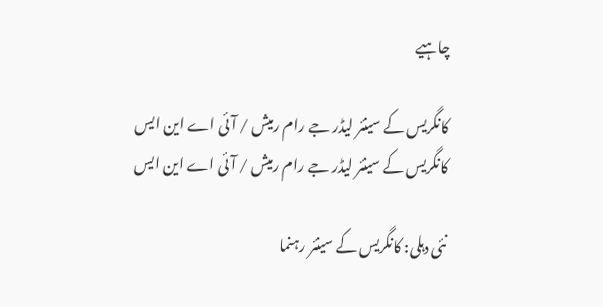چاہیے

کانگریس کے سینئر لیڈر جے رام رمیش / آئی اے این ایس
کانگریس کے سینئر لیڈر جے رام رمیش / آئی اے این ایس

نئی دہلی: کانگریس کے سینئر رہنما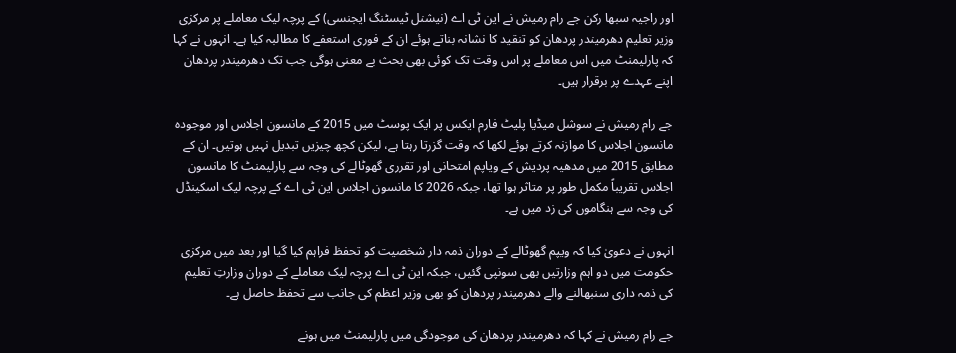اور راجیہ سبھا رکن جے رام رمیش نے این ٹی اے (نیشنل ٹیسٹنگ ایجنسی) کے پرچہ لیک معاملے پر مرکزی وزیر تعلیم دھرمیندر پردھان کو تنقید کا نشانہ بناتے ہوئے ان کے فوری استعفے کا مطالبہ کیا ہے۔ انہوں نے کہا کہ پارلیمنٹ میں اس معاملے پر اس وقت تک کوئی بھی بحث بے معنی ہوگی جب تک دھرمیندر پردھان اپنے عہدے پر برقرار ہیں۔

جے رام رمیش نے سوشل میڈیا پلیٹ فارم ایکس پر ایک پوسٹ میں 2015 کے مانسون اجلاس اور موجودہ مانسون اجلاس کا موازنہ کرتے ہوئے لکھا کہ وقت گزرتا رہتا ہے، لیکن کچھ چیزیں تبدیل نہیں ہوتیں۔ ان کے مطابق 2015 میں مدھیہ پردیش کے ویاپم امتحانی اور تقرری گھوٹالے کی وجہ سے پارلیمنٹ کا مانسون اجلاس تقریباً مکمل طور پر متاثر ہوا تھا، جبکہ 2026 کا مانسون اجلاس این ٹی اے کے پرچہ لیک اسکینڈل کی وجہ سے ہنگاموں کی زد میں ہے۔

انہوں نے دعویٰ کیا کہ ویپم گھوٹالے کے دوران ذمہ دار شخصیت کو تحفظ فراہم کیا گیا اور بعد میں مرکزی حکومت میں دو اہم وزارتیں بھی سونپی گئیں، جبکہ این ٹی اے پرچہ لیک معاملے کے دوران وزارتِ تعلیم کی ذمہ داری سنبھالنے والے دھرمیندر پردھان کو بھی وزیر اعظم کی جانب سے تحفظ حاصل ہے۔

جے رام رمیش نے کہا کہ دھرمیندر پردھان کی موجودگی میں پارلیمنٹ میں ہونے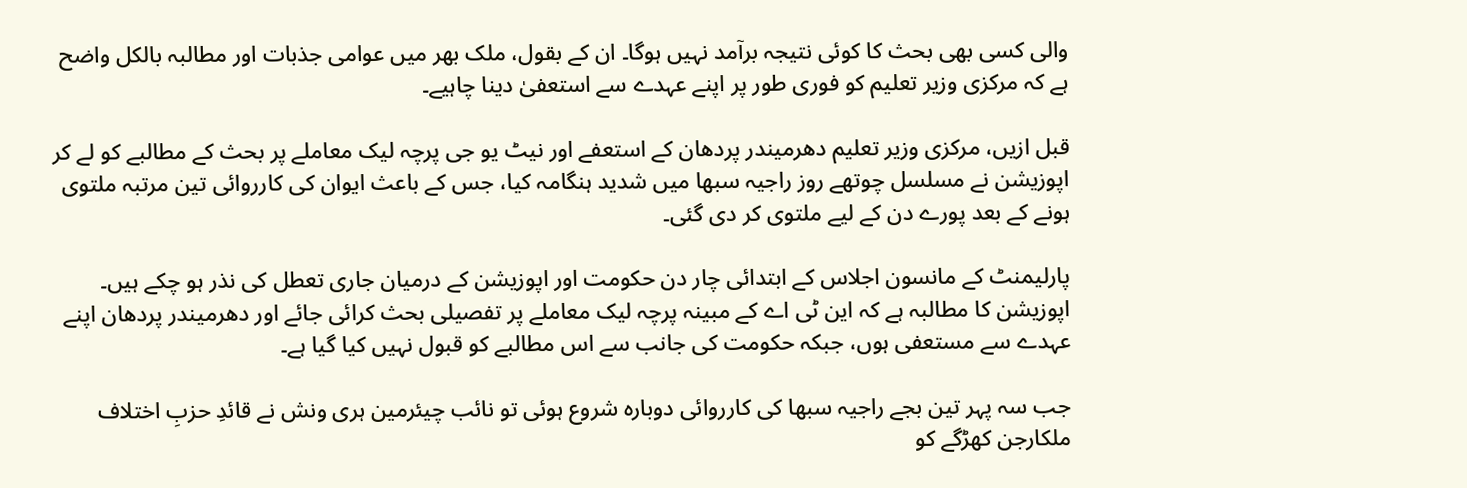والی کسی بھی بحث کا کوئی نتیجہ برآمد نہیں ہوگا۔ ان کے بقول، ملک بھر میں عوامی جذبات اور مطالبہ بالکل واضح ہے کہ مرکزی وزیر تعلیم کو فوری طور پر اپنے عہدے سے استعفیٰ دینا چاہیے۔

قبل ازیں، مرکزی وزیر تعلیم دھرمیندر پردھان کے استعفے اور نیٹ یو جی پرچہ لیک معاملے پر بحث کے مطالبے کو لے کر اپوزیشن نے مسلسل چوتھے روز راجیہ سبھا میں شدید ہنگامہ کیا، جس کے باعث ایوان کی کارروائی تین مرتبہ ملتوی ہونے کے بعد پورے دن کے لیے ملتوی کر دی گئی۔

پارلیمنٹ کے مانسون اجلاس کے ابتدائی چار دن حکومت اور اپوزیشن کے درمیان جاری تعطل کی نذر ہو چکے ہیں۔ اپوزیشن کا مطالبہ ہے کہ این ٹی اے کے مبینہ پرچہ لیک معاملے پر تفصیلی بحث کرائی جائے اور دھرمیندر پردھان اپنے عہدے سے مستعفی ہوں، جبکہ حکومت کی جانب سے اس مطالبے کو قبول نہیں کیا گیا ہے۔

جب سہ پہر تین بجے راجیہ سبھا کی کارروائی دوبارہ شروع ہوئی تو نائب چیئرمین ہری ونش نے قائدِ حزبِ اختلاف ملکارجن کھڑگے کو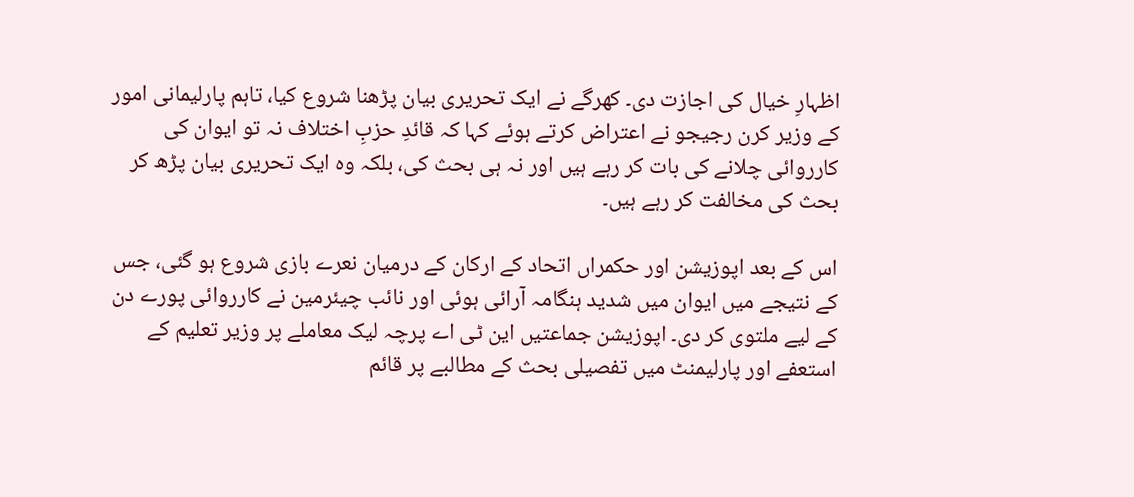اظہارِ خیال کی اجازت دی۔ کھرگے نے ایک تحریری بیان پڑھنا شروع کیا، تاہم پارلیمانی امور کے وزیر کرن رجیجو نے اعتراض کرتے ہوئے کہا کہ قائدِ حزبِ اختلاف نہ تو ایوان کی کارروائی چلانے کی بات کر رہے ہیں اور نہ ہی بحث کی، بلکہ وہ ایک تحریری بیان پڑھ کر بحث کی مخالفت کر رہے ہیں۔

اس کے بعد اپوزیشن اور حکمراں اتحاد کے ارکان کے درمیان نعرے بازی شروع ہو گئی، جس کے نتیجے میں ایوان میں شدید ہنگامہ آرائی ہوئی اور نائب چیئرمین نے کارروائی پورے دن کے لیے ملتوی کر دی۔ اپوزیشن جماعتیں این ٹی اے پرچہ لیک معاملے پر وزیر تعلیم کے استعفے اور پارلیمنٹ میں تفصیلی بحث کے مطالبے پر قائم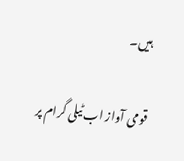ہیں۔

قومی آواز اب ٹیلی گرام پر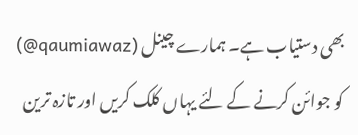بھی دستیاب ہے۔ ہمارے چینل (qaumiawaz@) کو جوائن کرنے کے لئے یہاں کلک کریں اور تازہ ترین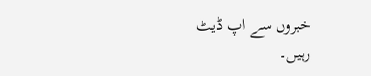خبروں سے اپ ڈیٹ رہیں۔